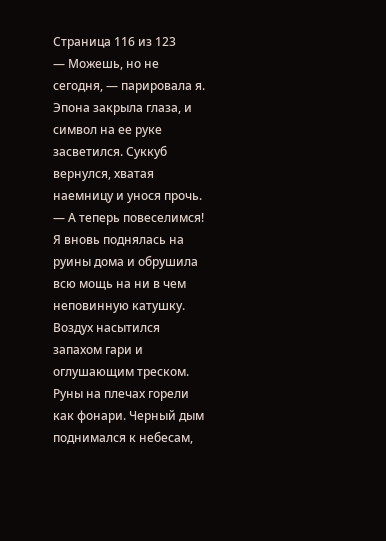Страница 116 из 123
― Можешь, но не сегодня, ― парировала я.
Эпона закрыла глаза, и символ на ее руке засветился. Суккуб вернулся, хватая наемницу и унося прочь.
― А теперь повеселимся!
Я вновь поднялась на руины дома и обрушила всю мощь на ни в чем неповинную катушку. Воздух насытился запахом гари и оглушающим треском. Руны на плечах горели как фонари. Черный дым поднимался к небесам,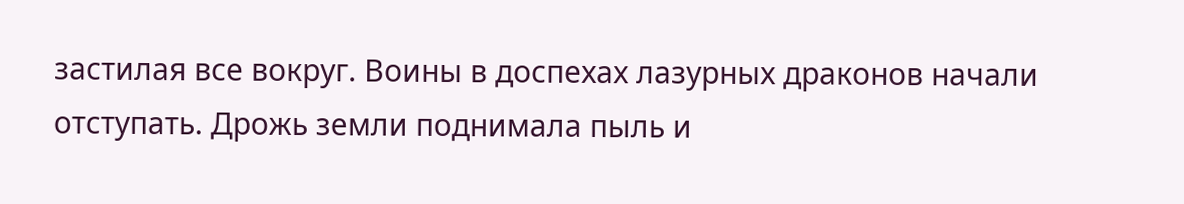застилая все вокруг. Воины в доспехах лазурных драконов начали отступать. Дрожь земли поднимала пыль и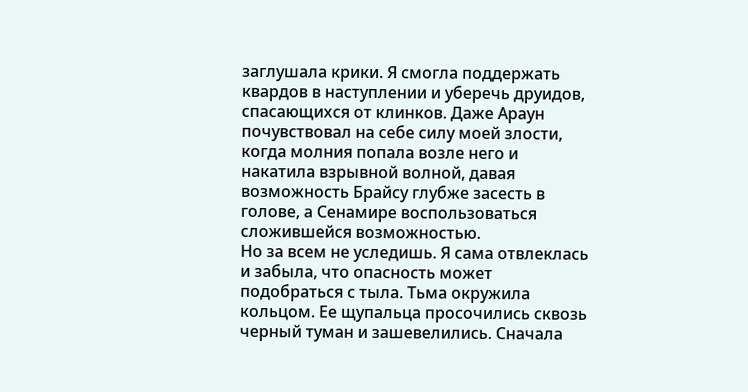заглушала крики. Я смогла поддержать квардов в наступлении и уберечь друидов, спасающихся от клинков. Даже Араун почувствовал на себе силу моей злости, когда молния попала возле него и накатила взрывной волной, давая возможность Брайсу глубже засесть в голове, а Сенамире воспользоваться сложившейся возможностью.
Но за всем не уследишь. Я сама отвлеклась и забыла, что опасность может подобраться с тыла. Тьма окружила кольцом. Ее щупальца просочились сквозь черный туман и зашевелились. Сначала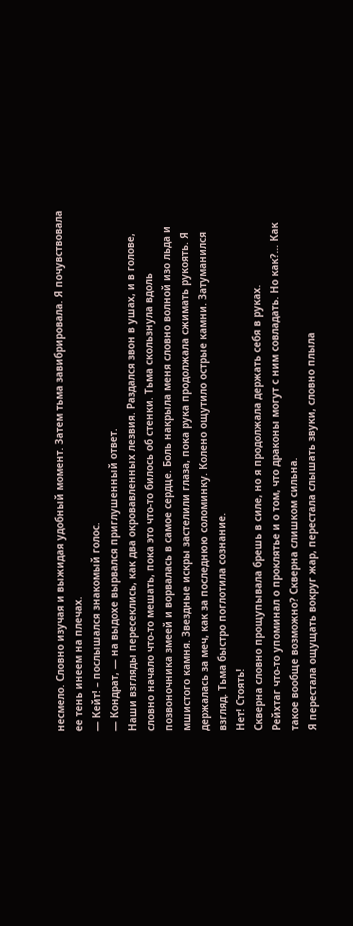несмело. Словно изучая и выжидая удобный момент. Затем тьма завибрировала. Я почувствовала ее тень инеем на плечах.
― Кейт! – послышался знакомый голос.
― Кондрат, ― на выдохе вырвался приглушенный ответ.
Наши взгляды пересеклись, как два окровавленных лезвия. Раздался звон в ушах, и в голове, словно начало что-то мешать, пока это что-то билось об стенки. Тьма скользнула вдоль позвоночника змеей и ворвалась в самое сердце. Боль накрыла меня словно волной изо льда и мшистого камня. Звездные искры застелили глаза, пока рука продолжала сжимать рукоять. Я держалась за меч, как за последнюю соломинку. Колено ощутило острые камни. Затуманился взгляд. Тьма быстро поглотила сознание.
Нет! Стоять!
Скверна словно прощупывала брешь в силе, но я продолжала держать себя в руках.
Рейхтаг что-то упоминал о проклятье и о том, что драконы могут с ним совладать. Но как?… Как такое вообще возможно? Скверна слишком сильна.
Я перестала ощущать вокруг жар, перестала слышать звуки, словно плыла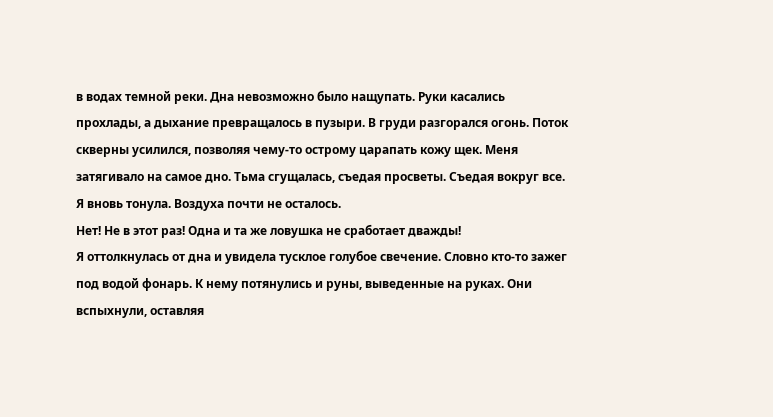в водах темной реки. Дна невозможно было нащупать. Руки касались прохлады, а дыхание превращалось в пузыри. В груди разгорался огонь. Поток скверны усилился, позволяя чему-то острому царапать кожу щек. Меня затягивало на самое дно. Тьма сгущалась, съедая просветы. Съедая вокруг все. Я вновь тонула. Воздуха почти не осталось.
Нет! Не в этот раз! Одна и та же ловушка не сработает дважды!
Я оттолкнулась от дна и увидела тусклое голубое свечение. Словно кто-то зажег под водой фонарь. К нему потянулись и руны, выведенные на руках. Они вспыхнули, оставляя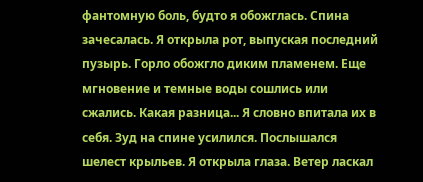фантомную боль, будто я обожглась. Спина зачесалась. Я открыла рот, выпуская последний пузырь. Горло обожгло диким пламенем. Еще мгновение и темные воды сошлись или сжались. Какая разница... Я словно впитала их в себя. Зуд на спине усилился. Послышался шелест крыльев. Я открыла глаза. Ветер ласкал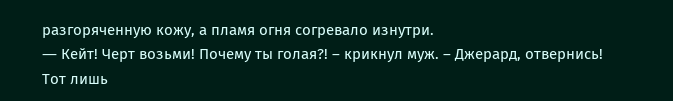разгоряченную кожу, а пламя огня согревало изнутри.
― Кейт! Черт возьми! Почему ты голая?! – крикнул муж. – Джерард, отвернись!
Тот лишь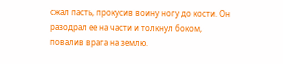сжал пасть, прокусив воину ногу до кости. Он разодрал ее на части и толкнул боком, повалив врага на землю.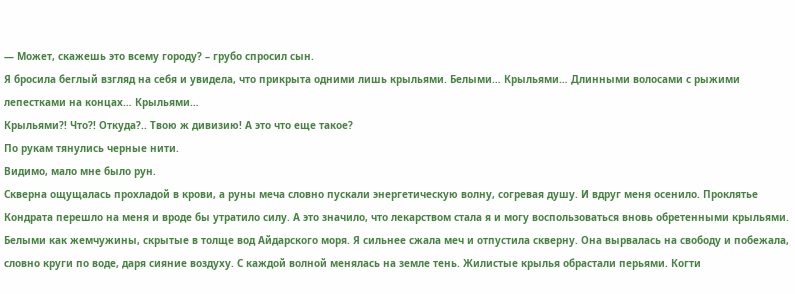― Может, скажешь это всему городу? – грубо спросил сын.
Я бросила беглый взгляд на себя и увидела, что прикрыта одними лишь крыльями. Белыми… Крыльями… Длинными волосами с рыжими лепестками на концах… Крыльями…
Крыльями?! Что?! Откуда?.. Твою ж дивизию! А это что еще такое?
По рукам тянулись черные нити.
Видимо, мало мне было рун.
Скверна ощущалась прохладой в крови, а руны меча словно пускали энергетическую волну, согревая душу. И вдруг меня осенило. Проклятье Кондрата перешло на меня и вроде бы утратило силу. А это значило, что лекарством стала я и могу воспользоваться вновь обретенными крыльями. Белыми как жемчужины, скрытые в толще вод Айдарского моря. Я сильнее сжала меч и отпустила скверну. Она вырвалась на свободу и побежала, словно круги по воде, даря сияние воздуху. С каждой волной менялась на земле тень. Жилистые крылья обрастали перьями. Когти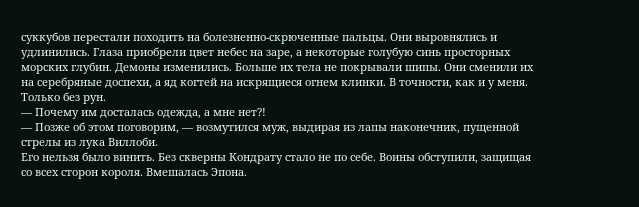суккубов перестали походить на болезненно-скрюченные пальцы. Они выровнялись и удлинились. Глаза приобрели цвет небес на заре, а некоторые голубую синь просторных морских глубин. Демоны изменились. Больше их тела не покрывали шипы. Они сменили их на серебряные доспехи, а яд когтей на искрящиеся огнем клинки. В точности, как и у меня. Только без рун.
― Почему им досталась одежда, а мне нет?!
― Позже об этом поговорим, ― возмутился муж, выдирая из лапы наконечник, пущенной стрелы из лука Виллоби.
Его нельзя было винить. Без скверны Кондрату стало не по себе. Воины обступили, защищая со всех сторон короля. Вмешалась Эпона.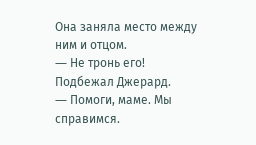Она заняла место между ним и отцом.
― Не тронь его!
Подбежал Джерард.
― Помоги, маме. Мы справимся.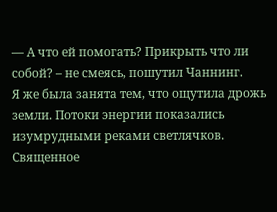― А что ей помогать? Прикрыть что ли собой? – не смеясь, пошутил Чаннинг.
Я же была занята тем, что ощутила дрожь земли. Потоки энергии показались изумрудными реками светлячков.
Священное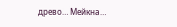древо… Мейкна…